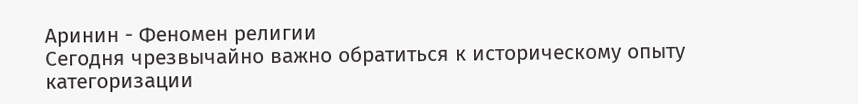Аринин - Феномен религии
Сегодня чрезвычайно важно обратиться к историческому опыту категоризации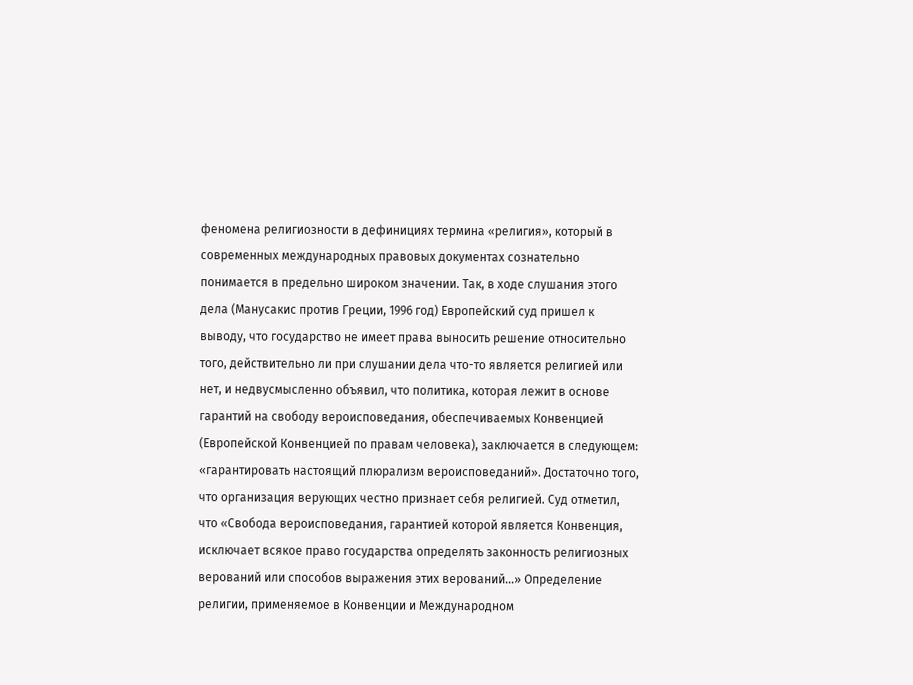феномена религиозности в дефинициях термина «религия», который в современных международных правовых документах сознательно понимается в предельно широком значении. Так, в ходе слушания этого дела (Манусакис против Греции, 1996 год) Европейский суд пришел к выводу, что государство не имеет права выносить решение относительно того, действительно ли при слушании дела что-то является религией или нет, и недвусмысленно объявил, что политика, которая лежит в основе гарантий на свободу вероисповедания, обеспечиваемых Конвенцией (Европейской Конвенцией по правам человека), заключается в следующем: «гарантировать настоящий плюрализм вероисповеданий». Достаточно того, что организация верующих честно признает себя религией. Суд отметил, что «Свобода вероисповедания, гарантией которой является Конвенция, исключает всякое право государства определять законность религиозных верований или способов выражения этих верований...» Определение религии, применяемое в Конвенции и Международном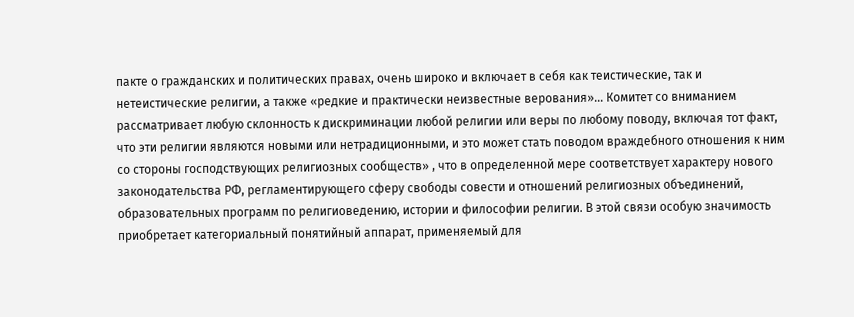пакте о гражданских и политических правах, очень широко и включает в себя как теистические, так и нетеистические религии, а также «редкие и практически неизвестные верования»... Комитет со вниманием рассматривает любую склонность к дискриминации любой религии или веры по любому поводу, включая тот факт, что эти религии являются новыми или нетрадиционными, и это может стать поводом враждебного отношения к ним со стороны господствующих религиозных сообществ» , что в определенной мере соответствует характеру нового законодательства РФ, регламентирующего сферу свободы совести и отношений религиозных объединений, образовательных программ по религиоведению, истории и философии религии. В этой связи особую значимость приобретает категориальный понятийный аппарат, применяемый для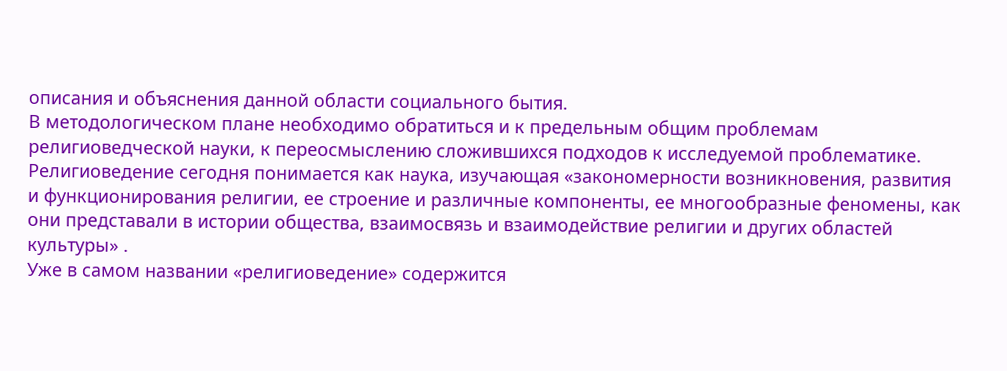описания и объяснения данной области социального бытия.
В методологическом плане необходимо обратиться и к предельным общим проблемам религиоведческой науки, к переосмыслению сложившихся подходов к исследуемой проблематике.
Религиоведение сегодня понимается как наука, изучающая «закономерности возникновения, развития и функционирования религии, ее строение и различные компоненты, ее многообразные феномены, как они представали в истории общества, взаимосвязь и взаимодействие религии и других областей культуры» .
Уже в самом названии «религиоведение» содержится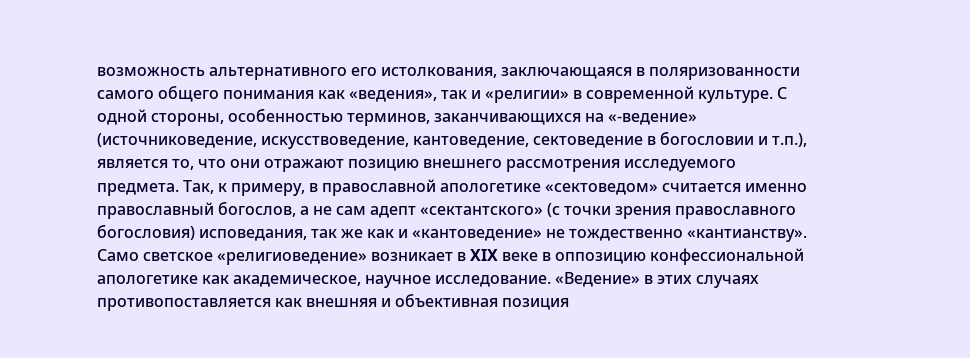возможность альтернативного его истолкования, заключающаяся в поляризованности самого общего понимания как «ведения», так и «религии» в современной культуре. С одной стороны, особенностью терминов, заканчивающихся на «-ведение» (источниковедение, искусствоведение, кантоведение, сектоведение в богословии и т.п.), является то, что они отражают позицию внешнего рассмотрения исследуемого предмета. Так, к примеру, в православной апологетике «сектоведом» считается именно православный богослов, а не сам адепт «сектантского» (с точки зрения православного богословия) исповедания, так же как и «кантоведение» не тождественно «кантианству». Само светское «религиоведение» возникает в XIX веке в оппозицию конфессиональной апологетике как академическое, научное исследование. «Ведение» в этих случаях противопоставляется как внешняя и объективная позиция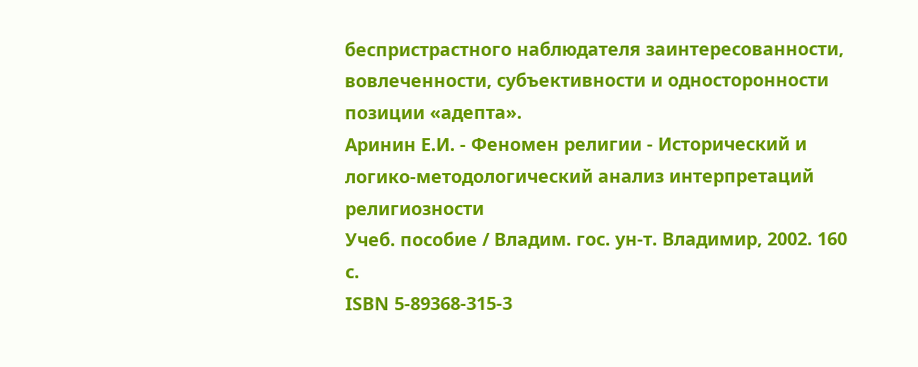беспристрастного наблюдателя заинтересованности, вовлеченности, субъективности и односторонности позиции «адепта».
Аринин Е.И. - Феномен религии - Исторический и логико-методологический анализ интерпретаций религиозности
Учеб. пособие / Владим. гос. ун-т. Владимир, 2002. 160 с.
ISBN 5-89368-315-3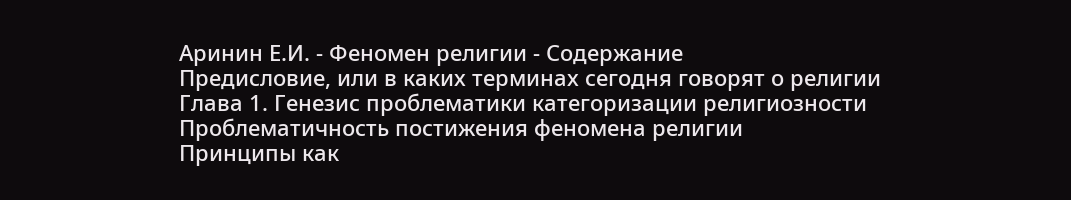Аринин Е.И. - Феномен религии - Содержание
Предисловие, или в каких терминах сегодня говорят о религии
Глава 1. Генезис проблематики категоризации религиозности
Проблематичность постижения феномена религии
Принципы как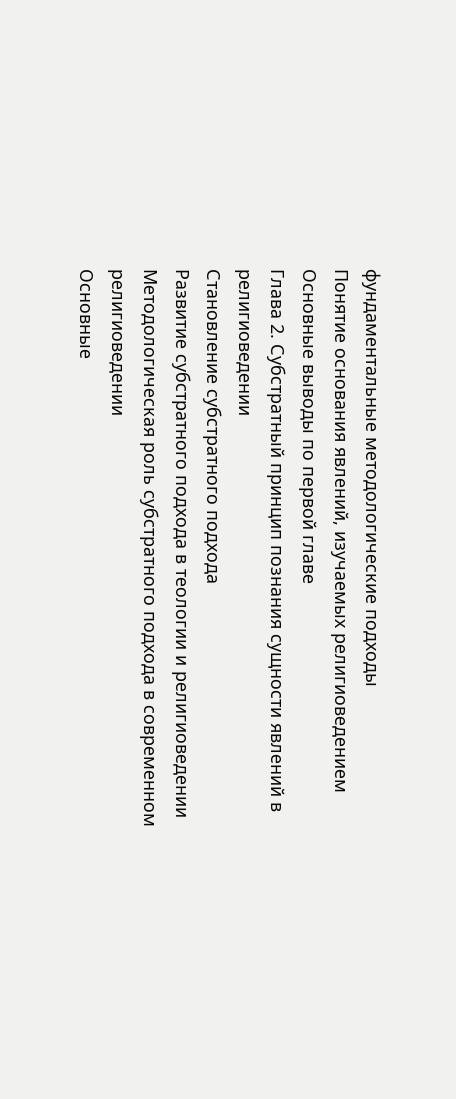фундаментальные методологические подходы
Понятие основания явлений, изучаемых религиоведением
Основные выводы по первой главе
Глава 2. Субстратный принцип познания сущности явлений в религиоведении
Становление субстратного подхода
Развитие субстратного подхода в теологии и религиоведении
Методологическая роль субстратного подхода в современном религиоведении
Основные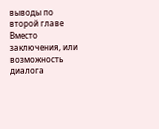выводы по второй главе
Вместо заключения, или возможность диалога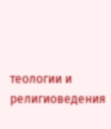теологии и религиоведения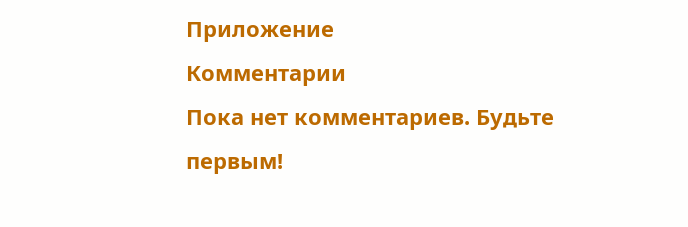Приложение
Комментарии
Пока нет комментариев. Будьте первым!